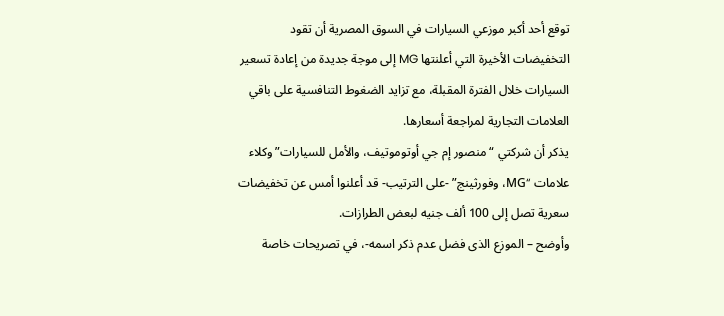توقع أحد أكبر موزعي السيارات في السوق المصرية أن تقود التخفيضات الأخيرة التي أعلنتها MG إلى موجة جديدة من إعادة تسعير السيارات خلال الفترة المقبلة، مع تزايد الضغوط التنافسية على باقي العلامات التجارية لمراجعة أسعارها.
يذكر أن شركتي “منصور إم جي أوتوموتيف، والأمل للسيارات” وكلاء علامات “MG، وفورثينج” -على الترتيب- قد أعلنوا أمس عن تخفيضات سعرية تصل إلى 100 ألف جنيه لبعض الطرازات.
وأوضح – الموزع الذى فضل عدم ذكر اسمه-، في تصريحات خاصة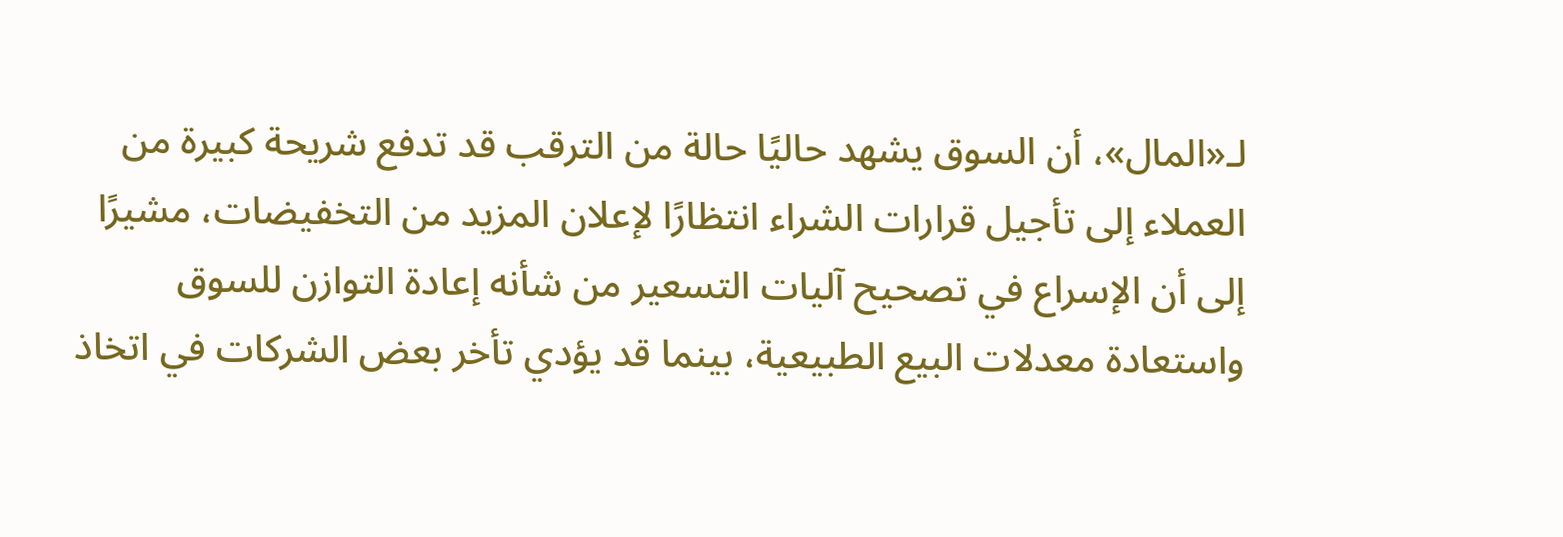لـ«المال»، أن السوق يشهد حاليًا حالة من الترقب قد تدفع شريحة كبيرة من العملاء إلى تأجيل قرارات الشراء انتظارًا لإعلان المزيد من التخفيضات، مشيرًا إلى أن الإسراع في تصحيح آليات التسعير من شأنه إعادة التوازن للسوق واستعادة معدلات البيع الطبيعية، بينما قد يؤدي تأخر بعض الشركات في اتخاذ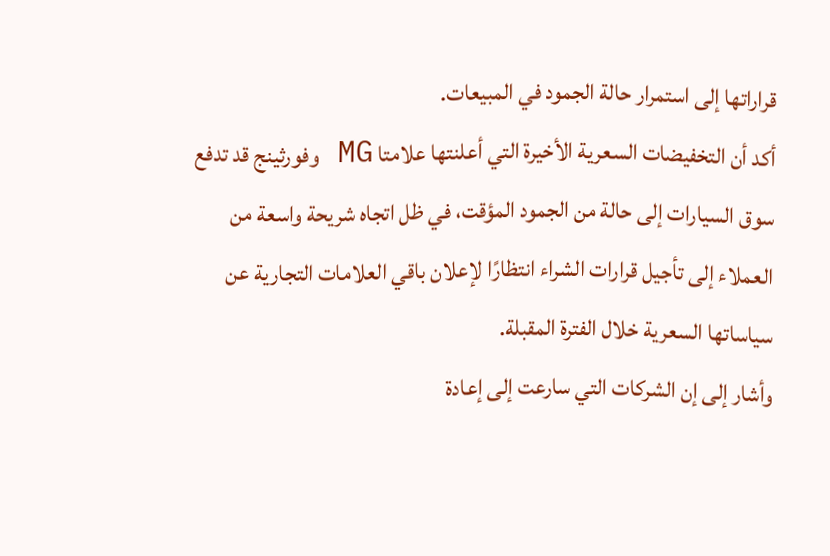قراراتها إلى استمرار حالة الجمود في المبيعات.
أكد أن التخفيضات السعرية الأخيرة التي أعلنتها علامتا MG وفورثينج قد تدفع سوق السيارات إلى حالة من الجمود المؤقت، في ظل اتجاه شريحة واسعة من العملاء إلى تأجيل قرارات الشراء انتظارًا لإعلان باقي العلامات التجارية عن سياساتها السعرية خلال الفترة المقبلة.
وأشار إلى إن الشركات التي سارعت إلى إعادة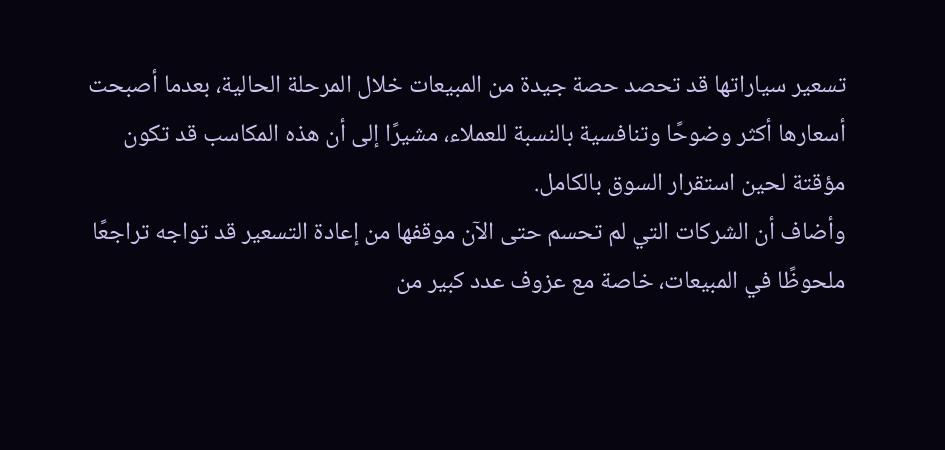تسعير سياراتها قد تحصد حصة جيدة من المبيعات خلال المرحلة الحالية، بعدما أصبحت أسعارها أكثر وضوحًا وتنافسية بالنسبة للعملاء، مشيرًا إلى أن هذه المكاسب قد تكون مؤقتة لحين استقرار السوق بالكامل.
وأضاف أن الشركات التي لم تحسم حتى الآن موقفها من إعادة التسعير قد تواجه تراجعًا ملحوظًا في المبيعات، خاصة مع عزوف عدد كبير من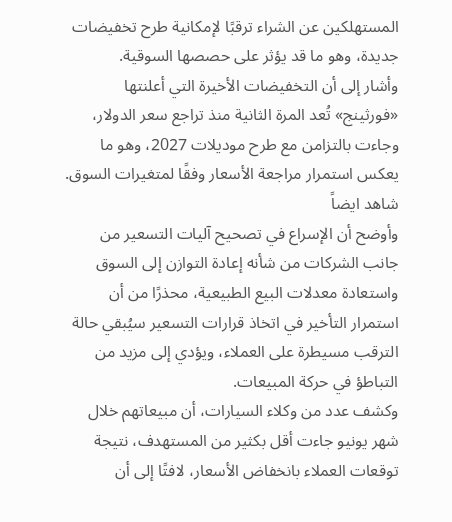المستهلكين عن الشراء ترقبًا لإمكانية طرح تخفيضات جديدة، وهو ما قد يؤثر على حصصها السوقية.
وأشار إلى أن التخفيضات الأخيرة التي أعلنتها «فورثينج» تُعد المرة الثانية منذ تراجع سعر الدولار، وجاءت بالتزامن مع طرح موديلات 2027، وهو ما يعكس استمرار مراجعة الأسعار وفقًا لمتغيرات السوق.
شاهد ايضاً
وأوضح أن الإسراع في تصحيح آليات التسعير من جانب الشركات من شأنه إعادة التوازن إلى السوق واستعادة معدلات البيع الطبيعية، محذرًا من أن استمرار التأخير في اتخاذ قرارات التسعير سيُبقي حالة الترقب مسيطرة على العملاء، ويؤدي إلى مزيد من التباطؤ في حركة المبيعات.
وكشف عدد من وكلاء السيارات، أن مبيعاتهم خلال شهر يونيو جاءت أقل بكثير من المستهدف، نتيجة توقعات العملاء بانخفاض الأسعار، لافتًا إلى أن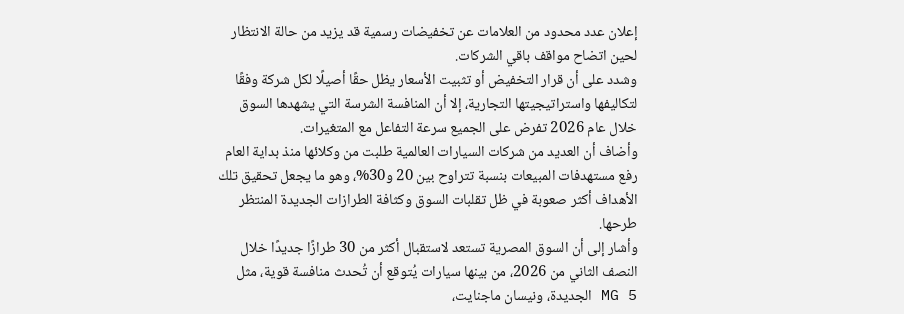إعلان عدد محدود من العلامات عن تخفيضات رسمية قد يزيد من حالة الانتظار لحين اتضاح مواقف باقي الشركات.
وشدد على أن قرار التخفيض أو تثبيت الأسعار يظل حقًا أصيلًا لكل شركة وفقًا لتكاليفها واستراتيجيتها التجارية، إلا أن المنافسة الشرسة التي يشهدها السوق خلال عام 2026 تفرض على الجميع سرعة التفاعل مع المتغيرات.
وأضاف أن العديد من شركات السيارات العالمية طلبت من وكلائها منذ بداية العام رفع مستهدفات المبيعات بنسبة تتراوح بين 20 و30%، وهو ما يجعل تحقيق تلك الأهداف أكثر صعوبة في ظل تقلبات السوق وكثافة الطرازات الجديدة المنتظر طرحها.
وأشار إلى أن السوق المصرية تستعد لاستقبال أكثر من 30 طرازًا جديدًا خلال النصف الثاني من 2026، من بينها سيارات يُتوقع أن تُحدث منافسة قوية، مثل MG 5 الجديدة، ونيسان ماجنايت،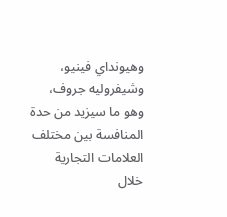وهيونداي فينيو، وشيفروليه جروف، وهو ما سيزيد من حدة المنافسة بين مختلف العلامات التجارية خلال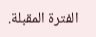الفترة المقبلة.